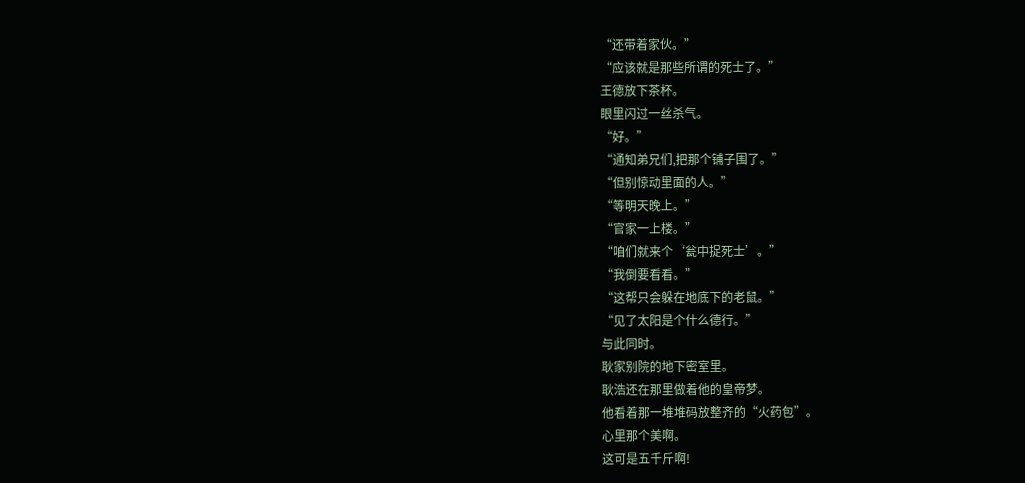“还带着家伙。”
“应该就是那些所谓的死士了。”
王德放下茶杯。
眼里闪过一丝杀气。
“好。”
“通知弟兄们,把那个铺子围了。”
“但别惊动里面的人。”
“等明天晚上。”
“官家一上楼。”
“咱们就来个‘瓮中捉死士’。”
“我倒要看看。”
“这帮只会躲在地底下的老鼠。”
“见了太阳是个什么德行。”
与此同时。
耿家别院的地下密室里。
耿浩还在那里做着他的皇帝梦。
他看着那一堆堆码放整齐的“火药包”。
心里那个美啊。
这可是五千斤啊!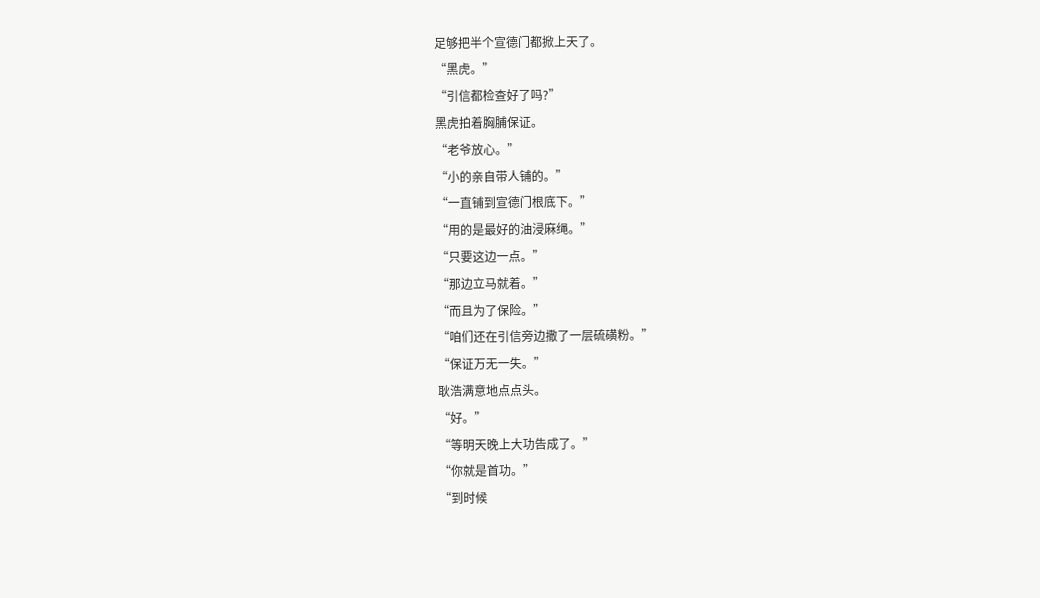足够把半个宣德门都掀上天了。
“黑虎。”
“引信都检查好了吗?”
黑虎拍着胸脯保证。
“老爷放心。”
“小的亲自带人铺的。”
“一直铺到宣德门根底下。”
“用的是最好的油浸麻绳。”
“只要这边一点。”
“那边立马就着。”
“而且为了保险。”
“咱们还在引信旁边撒了一层硫磺粉。”
“保证万无一失。”
耿浩满意地点点头。
“好。”
“等明天晚上大功告成了。”
“你就是首功。”
“到时候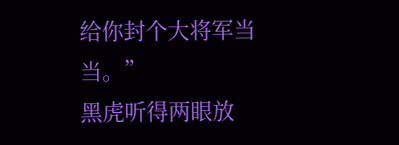给你封个大将军当当。”
黑虎听得两眼放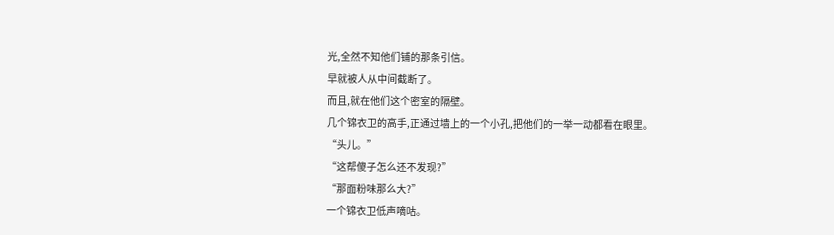光,全然不知他们铺的那条引信。
早就被人从中间截断了。
而且,就在他们这个密室的隔壁。
几个锦衣卫的高手,正通过墙上的一个小孔,把他们的一举一动都看在眼里。
“头儿。”
“这帮傻子怎么还不发现?”
“那面粉味那么大?”
一个锦衣卫低声嘀咕。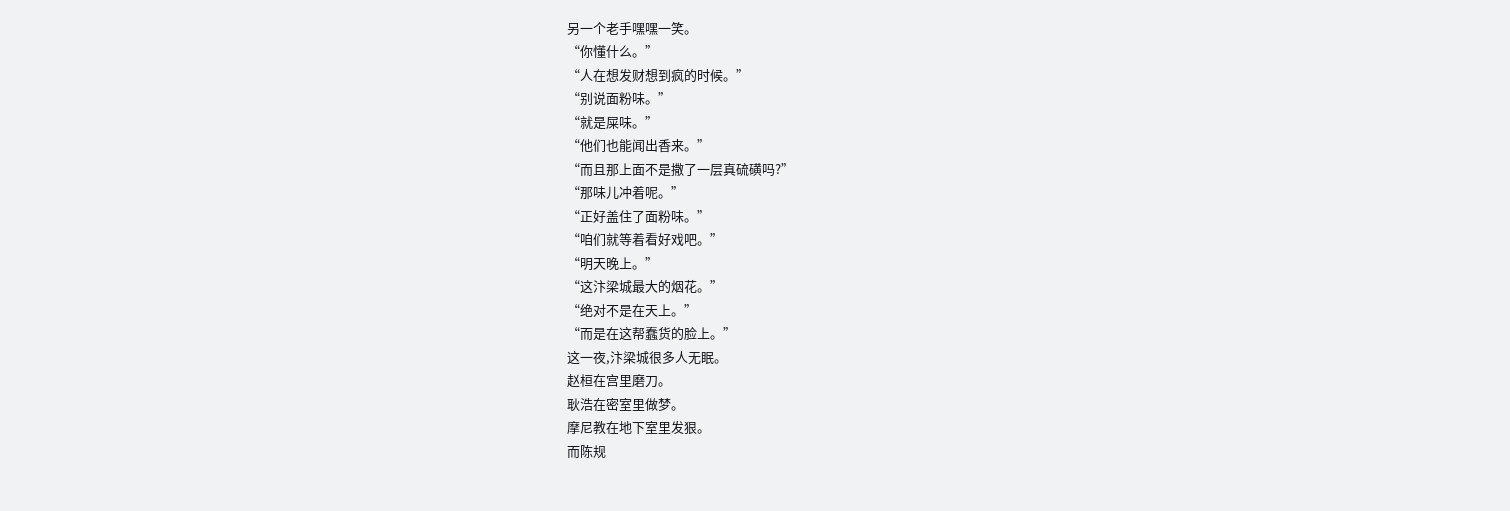另一个老手嘿嘿一笑。
“你懂什么。”
“人在想发财想到疯的时候。”
“别说面粉味。”
“就是屎味。”
“他们也能闻出香来。”
“而且那上面不是撒了一层真硫磺吗?”
“那味儿冲着呢。”
“正好盖住了面粉味。”
“咱们就等着看好戏吧。”
“明天晚上。”
“这汴梁城最大的烟花。”
“绝对不是在天上。”
“而是在这帮蠢货的脸上。”
这一夜,汴梁城很多人无眠。
赵桓在宫里磨刀。
耿浩在密室里做梦。
摩尼教在地下室里发狠。
而陈规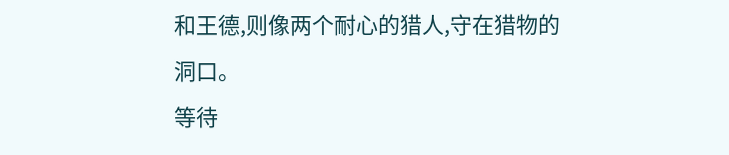和王德,则像两个耐心的猎人,守在猎物的洞口。
等待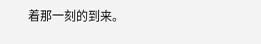着那一刻的到来。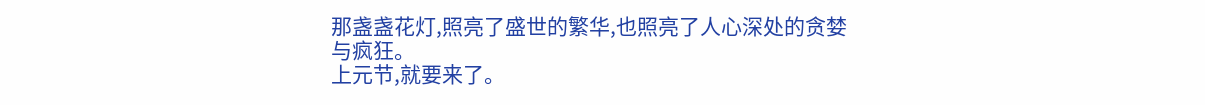那盏盏花灯,照亮了盛世的繁华,也照亮了人心深处的贪婪与疯狂。
上元节,就要来了。